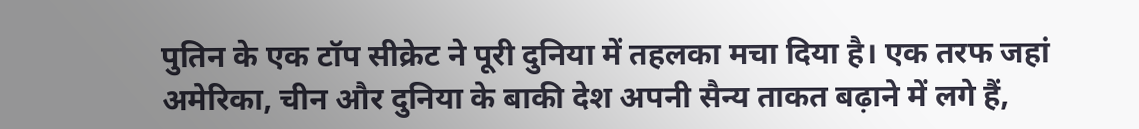पुतिन के एक टॉप सीक्रेट ने पूरी दुनिया में तहलका मचा दिया है। एक तरफ जहां अमेरिका, चीन और दुनिया के बाकी देश अपनी सैन्य ताकत बढ़ाने में लगे हैं,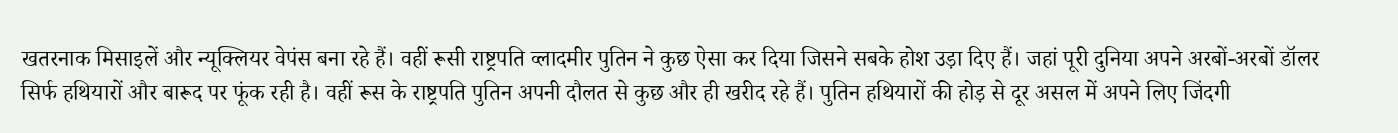खतरनाक मिसाइलें और न्यूक्लियर वेपंस बना रहे हैं। वहीं रूसी राष्ट्रपति व्लादमीर पुतिन ने कुछ ऐसा कर दिया जिसने सबके होश उड़ा दिए हैं। जहां पूरी दुनिया अपने अरबों-अरबों डॉलर सिर्फ हथियारों और बारूद पर फूंक रही है। वहीं रूस के राष्ट्रपति पुतिन अपनी दौलत से कुछ और ही खरीद रहे हैं। पुतिन हथियारों की होड़ से दूर असल में अपने लिए जिंदगी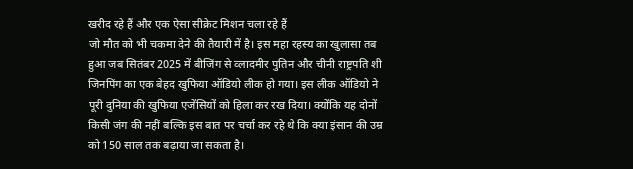खरीद रहे हैं और एक ऐसा सीक्रेट मिशन चला रहे हैं
जो मौत को भी चकमा देने की तैयारी में है। इस महा रहस्य का खुलासा तब हुआ जब सितंबर 2025 में बीजिंग से व्लादमीर पुतिन और चीनी राष्ट्रपति शी जिनपिंग का एक बेहद खुफिया ऑडियो लीक हो गया। इस लीक ऑडियो ने पूरी दुनिया की खुफिया एजेंसियों को हिला कर रख दिया। क्योंकि यह दोनों किसी जंग की नहीं बल्कि इस बात पर चर्चा कर रहे थे कि क्या इंसान की उम्र को 150 साल तक बढ़ाया जा सकता है।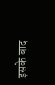इसके बाद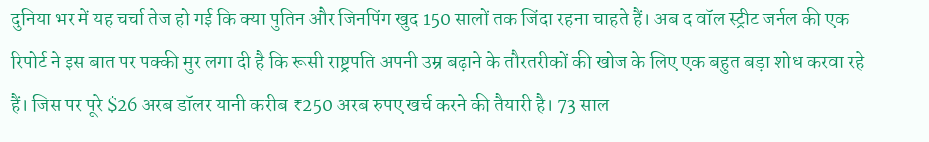दुनिया भर में यह चर्चा तेज हो गई कि क्या पुतिन और जिनपिंग खुद 150 सालों तक जिंदा रहना चाहते हैं। अब द वॉल स्ट्रीट जर्नल की एक रिपोर्ट ने इस बात पर पक्की मुर लगा दी है कि रूसी राष्ट्रपति अपनी उम्र बढ़ाने के तौरतरीकों की खोज के लिए एक बहुत बड़ा शोध करवा रहे हैं। जिस पर पूरे $26 अरब डॉलर यानी करीब ₹250 अरब रुपए खर्च करने की तैयारी है। 73 साल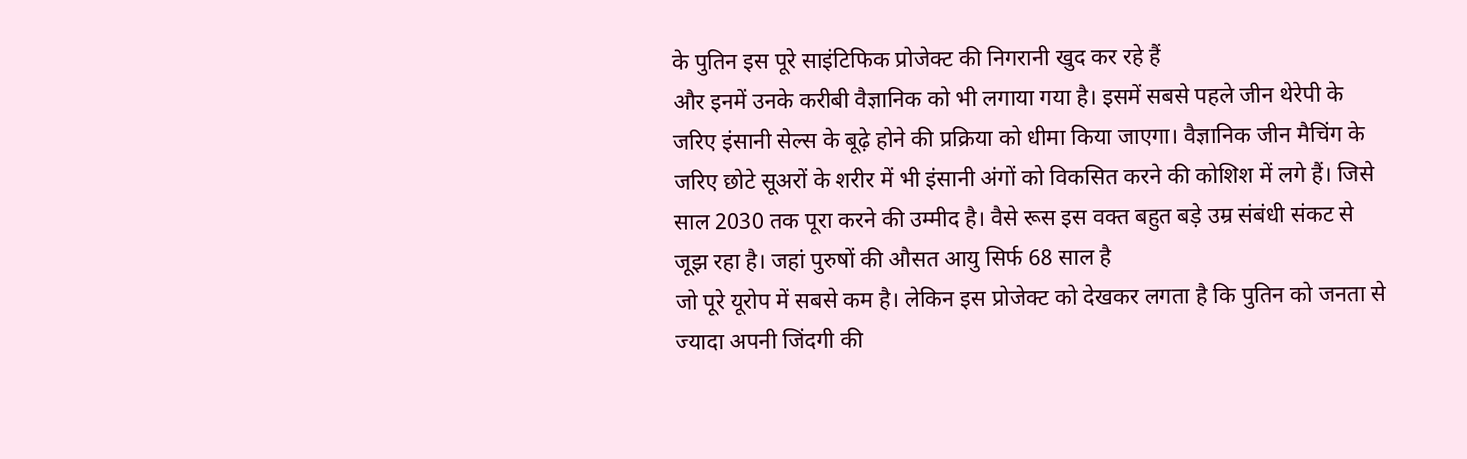के पुतिन इस पूरे साइंटिफिक प्रोजेक्ट की निगरानी खुद कर रहे हैं
और इनमें उनके करीबी वैज्ञानिक को भी लगाया गया है। इसमें सबसे पहले जीन थेरेपी के जरिए इंसानी सेल्स के बूढ़े होने की प्रक्रिया को धीमा किया जाएगा। वैज्ञानिक जीन मैचिंग के जरिए छोटे सूअरों के शरीर में भी इंसानी अंगों को विकसित करने की कोशिश में लगे हैं। जिसे साल 2030 तक पूरा करने की उम्मीद है। वैसे रूस इस वक्त बहुत बड़े उम्र संबंधी संकट से जूझ रहा है। जहां पुरुषों की औसत आयु सिर्फ 68 साल है
जो पूरे यूरोप में सबसे कम है। लेकिन इस प्रोजेक्ट को देखकर लगता है कि पुतिन को जनता से ज्यादा अपनी जिंदगी की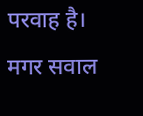परवाह है। मगर सवाल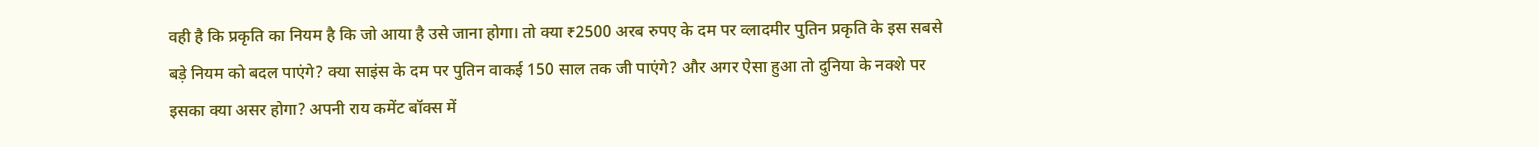वही है कि प्रकृति का नियम है कि जो आया है उसे जाना होगा। तो क्या ₹2500 अरब रुपए के दम पर व्लादमीर पुतिन प्रकृति के इस सबसे बड़े नियम को बदल पाएंगे? क्या साइंस के दम पर पुतिन वाकई 150 साल तक जी पाएंगे? और अगर ऐसा हुआ तो दुनिया के नक्शे पर इसका क्या असर होगा? अपनी राय कमेंट बॉक्स में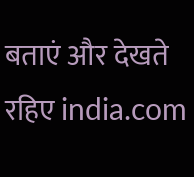बताएं और देखते रहिए india.com